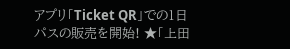アプリ「Ticket QR」での1日パスの販売を開始! ★「上田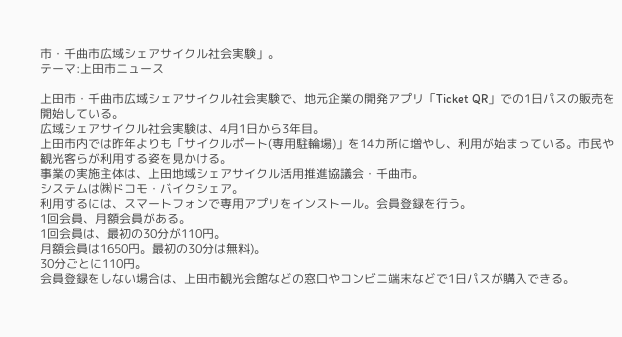市・千曲市広域シェアサイクル社会実験」。
テーマ:上田市ニュース

上田市・千曲市広域シェアサイクル社会実験で、地元企業の開発アプリ「Ticket QR」での1日パスの販売を開始している。
広域シェアサイクル社会実験は、4月1日から3年目。
上田市内では昨年よりも「サイクルポート(専用駐輪場)」を14カ所に増やし、利用が始まっている。市民や観光客らが利用する姿を見かける。
事業の実施主体は、上田地域シェアサイクル活用推進協議会・千曲市。
システムは㈱ドコモ・バイクシェア。
利用するには、スマートフォンで専用アプリをインストール。会員登録を行う。
1回会員、月額会員がある。
1回会員は、最初の30分が110円。
月額会員は1650円。最初の30分は無料)。
30分ごとに110円。
会員登録をしない場合は、上田市観光会館などの窓口やコンビニ端末などで1日パスが購入できる。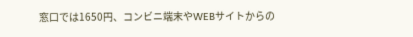窓口では1650円、コンビニ端末やWEBサイトからの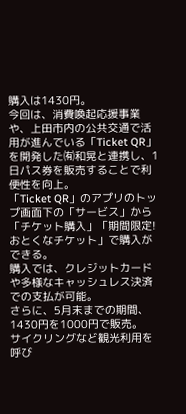購入は1430円。
今回は、消費喚起応援事業や、上田市内の公共交通で活用が進んでいる「Ticket QR」を開発した㈲和晃と連携し、1日パス券を販売することで利便性を向上。
「Ticket QR」のアプリのトップ画面下の「サービス」から「チケット購入」「期間限定!おとくなチケット」で購入ができる。
購入では、クレジットカードや多様なキャッシュレス決済での支払が可能。
さらに、5月末までの期間、1430円を1000円で販売。
サイクリングなど観光利用を呼び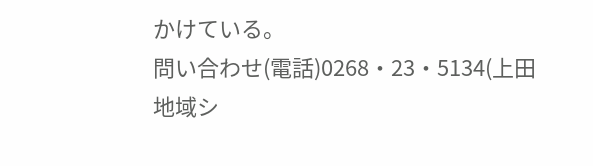かけている。
問い合わせ(電話)0268・23・5134(上田地域シ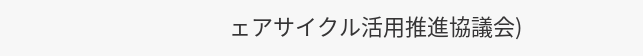ェアサイクル活用推進協議会)